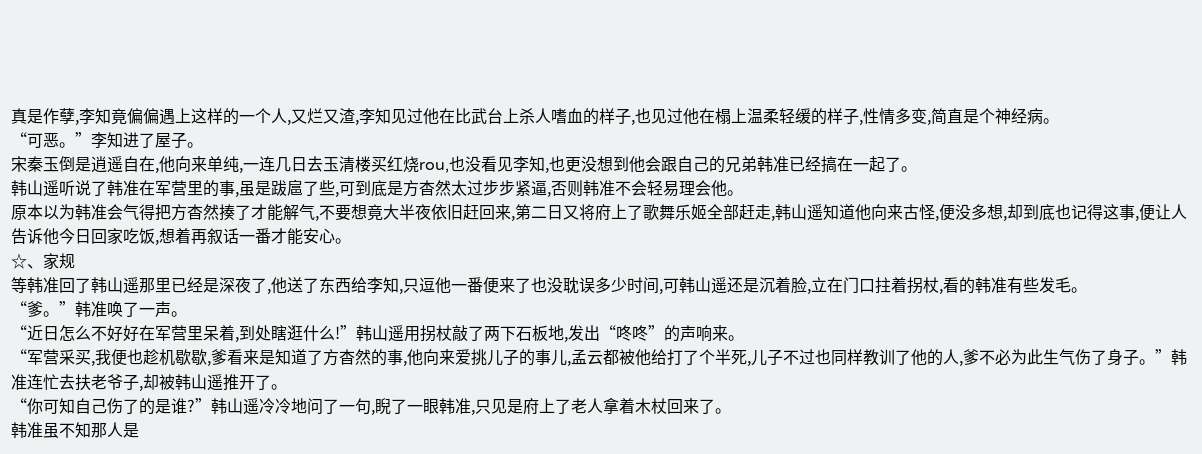真是作孽,李知竟偏偏遇上这样的一个人,又烂又渣,李知见过他在比武台上杀人嗜血的样子,也见过他在榻上温柔轻缓的样子,性情多变,简直是个神经病。
“可恶。”李知进了屋子。
宋秦玉倒是逍遥自在,他向来单纯,一连几日去玉清楼买红烧rou,也没看见李知,也更没想到他会跟自己的兄弟韩准已经搞在一起了。
韩山遥听说了韩准在军营里的事,虽是跋扈了些,可到底是方杳然太过步步紧逼,否则韩准不会轻易理会他。
原本以为韩准会气得把方杳然揍了才能解气,不要想竟大半夜依旧赶回来,第二日又将府上了歌舞乐姬全部赶走,韩山遥知道他向来古怪,便没多想,却到底也记得这事,便让人告诉他今日回家吃饭,想着再叙话一番才能安心。
☆、家规
等韩准回了韩山遥那里已经是深夜了,他送了东西给李知,只逗他一番便来了也没耽误多少时间,可韩山遥还是沉着脸,立在门口拄着拐杖,看的韩准有些发毛。
“爹。”韩准唤了一声。
“近日怎么不好好在军营里呆着,到处瞎逛什么!”韩山遥用拐杖敲了两下石板地,发出“咚咚”的声响来。
“军营采买,我便也趁机歇歇,爹看来是知道了方杳然的事,他向来爱挑儿子的事儿,孟云都被他给打了个半死,儿子不过也同样教训了他的人,爹不必为此生气伤了身子。”韩准连忙去扶老爷子,却被韩山遥推开了。
“你可知自己伤了的是谁?”韩山遥冷冷地问了一句,睨了一眼韩准,只见是府上了老人拿着木杖回来了。
韩准虽不知那人是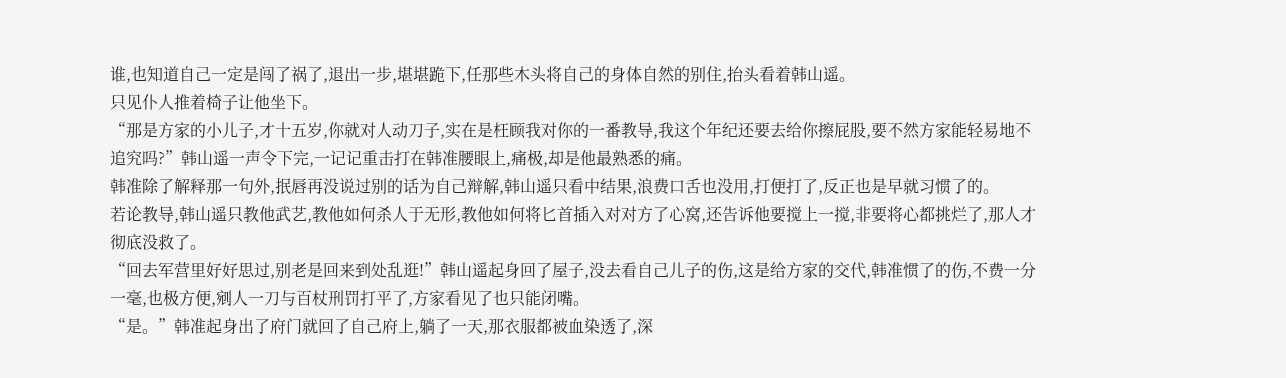谁,也知道自己一定是闯了祸了,退出一步,堪堪跪下,任那些木头将自己的身体自然的别住,抬头看着韩山遥。
只见仆人推着椅子让他坐下。
“那是方家的小儿子,才十五岁,你就对人动刀子,实在是枉顾我对你的一番教导,我这个年纪还要去给你擦屁股,要不然方家能轻易地不追究吗?”韩山遥一声令下完,一记记重击打在韩准腰眼上,痛极,却是他最熟悉的痛。
韩准除了解释那一句外,抿唇再没说过别的话为自己辩解,韩山遥只看中结果,浪费口舌也没用,打便打了,反正也是早就习惯了的。
若论教导,韩山遥只教他武艺,教他如何杀人于无形,教他如何将匕首插入对对方了心窝,还告诉他要搅上一搅,非要将心都挑烂了,那人才彻底没救了。
“回去军营里好好思过,别老是回来到处乱逛!”韩山遥起身回了屋子,没去看自己儿子的伤,这是给方家的交代,韩准惯了的伤,不费一分一毫,也极方便,剜人一刀与百杖刑罚打平了,方家看见了也只能闭嘴。
“是。”韩准起身出了府门就回了自己府上,躺了一天,那衣服都被血染透了,深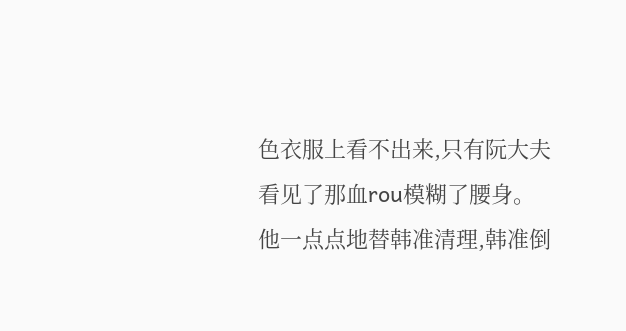色衣服上看不出来,只有阮大夫看见了那血rou模糊了腰身。
他一点点地替韩准清理,韩准倒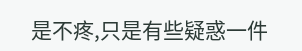是不疼,只是有些疑惑一件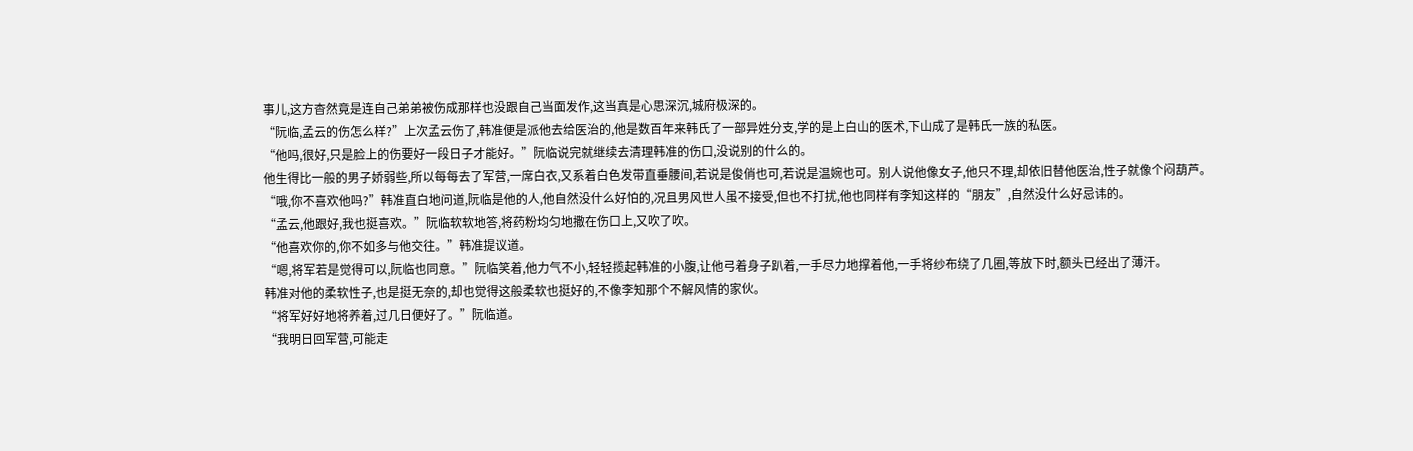事儿,这方杳然竟是连自己弟弟被伤成那样也没跟自己当面发作,这当真是心思深沉,城府极深的。
“阮临,孟云的伤怎么样?”上次孟云伤了,韩准便是派他去给医治的,他是数百年来韩氏了一部异姓分支,学的是上白山的医术,下山成了是韩氏一族的私医。
“他吗,很好,只是脸上的伤要好一段日子才能好。”阮临说完就继续去清理韩准的伤口,没说别的什么的。
他生得比一般的男子娇弱些,所以每每去了军营,一席白衣,又系着白色发带直垂腰间,若说是俊俏也可,若说是温婉也可。别人说他像女子,他只不理,却依旧替他医治,性子就像个闷葫芦。
“哦,你不喜欢他吗?”韩准直白地问道,阮临是他的人,他自然没什么好怕的,况且男风世人虽不接受,但也不打扰,他也同样有李知这样的“朋友”,自然没什么好忌讳的。
“孟云,他跟好,我也挺喜欢。”阮临软软地答,将药粉均匀地撒在伤口上,又吹了吹。
“他喜欢你的,你不如多与他交往。”韩准提议道。
“嗯,将军若是觉得可以,阮临也同意。”阮临笑着,他力气不小,轻轻揽起韩准的小腹,让他弓着身子趴着,一手尽力地撑着他,一手将纱布绕了几圈,等放下时,额头已经出了薄汗。
韩准对他的柔软性子,也是挺无奈的,却也觉得这般柔软也挺好的,不像李知那个不解风情的家伙。
“将军好好地将养着,过几日便好了。”阮临道。
“我明日回军营,可能走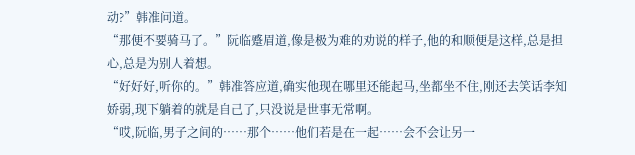动?”韩准问道。
“那便不要骑马了。”阮临蹙眉道,像是极为难的劝说的样子,他的和顺便是这样,总是担心,总是为别人着想。
“好好好,听你的。”韩准答应道,确实他现在哪里还能起马,坐都坐不住,刚还去笑话李知娇弱,现下躺着的就是自己了,只没说是世事无常啊。
“哎,阮临,男子之间的……那个……他们若是在一起……会不会让另一